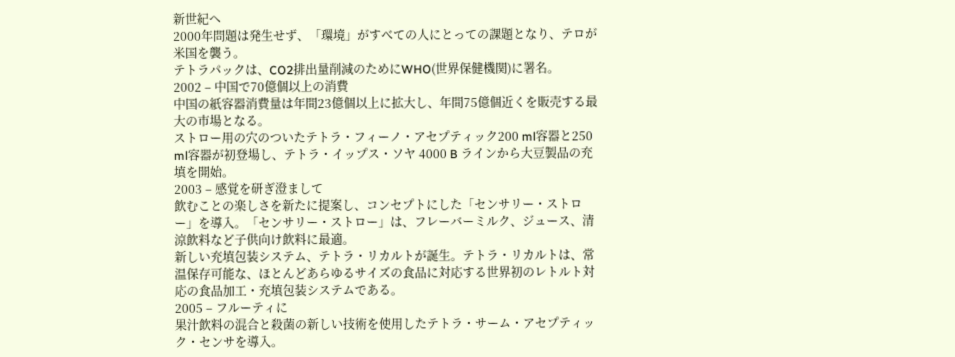新世紀へ
2000年問題は発生せず、「環境」がすべての人にとっての課題となり、テロが米国を襲う。
テトラパックは、CO2排出量削減のためにWHO(世界保健機関)に署名。
2002 – 中国で70億個以上の消費
中国の紙容器消費量は年間23億個以上に拡大し、年間75億個近くを販売する最大の市場となる。
ストロー用の穴のついたテトラ・フィーノ・アセプティック200 ml容器と250 ml容器が初登場し、テトラ・イップス・ソヤ 4000 B ラインから大豆製品の充填を開始。
2003 – 感覚を研ぎ澄まして
飲むことの楽しさを新たに提案し、コンセプトにした「センサリー・ストロー」を導入。「センサリー・ストロー」は、フレーバーミルク、ジュース、清涼飲料など子供向け飲料に最適。
新しい充填包装システム、テトラ・リカルトが誕生。テトラ・リカルトは、常温保存可能な、ほとんどあらゆるサイズの食品に対応する世界初のレトルト対応の食品加工・充填包装システムである。
2005 – フルーティに
果汁飲料の混合と殺菌の新しい技術を使用したテトラ・サーム・アセプティック・センサを導入。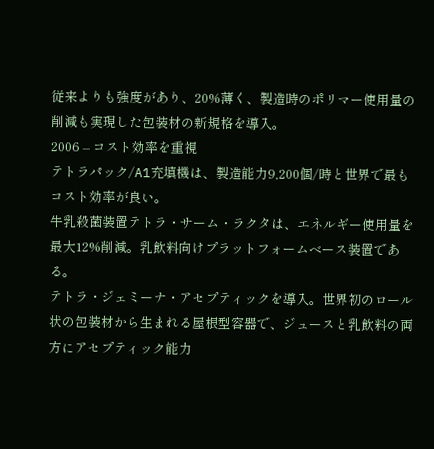従来よりも強度があり、20%薄く、製造時のポリマー使用量の削減も実現した包装材の新規格を導入。
2006 – コスト効率を重視
テトラパック/A1充填機は、製造能力9,200個/時と世界で最もコスト効率が良い。
牛乳殺菌装置テトラ・サーム・ラクタは、エネルギー使用量を最大12%削減。乳飲料向けプラットフォームベース装置である。
テトラ・ジェミーナ・アセプティックを導入。世界初のロール状の包装材から生まれる屋根型容器で、ジュースと乳飲料の両方にアセプティック能力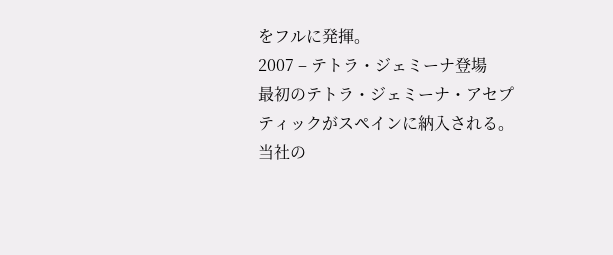をフルに発揮。
2007 – テトラ・ジェミーナ登場
最初のテトラ・ジェミーナ・アセプティックがスペインに納入される。
当社の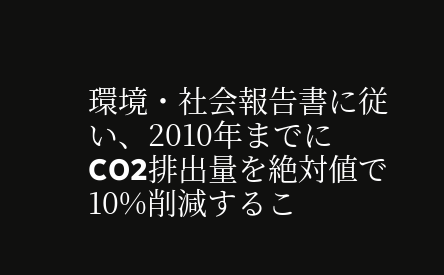環境・社会報告書に従い、2010年までにCO2排出量を絶対値で10%削減するこ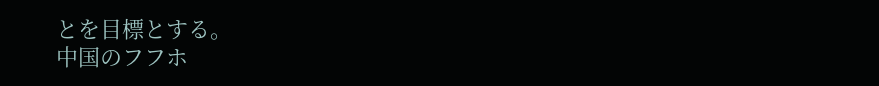とを目標とする。
中国のフフホ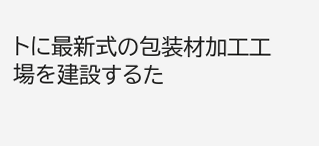トに最新式の包装材加工工場を建設するた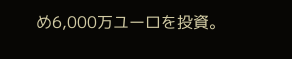め6,000万ユーロを投資。